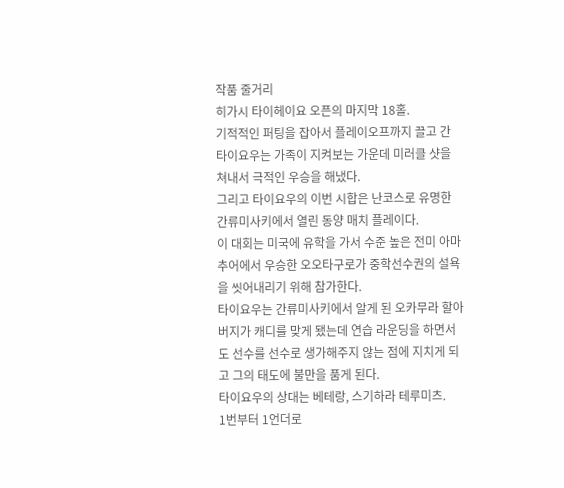작품 줄거리
히가시 타이헤이요 오픈의 마지막 18홀.
기적적인 퍼팅을 잡아서 플레이오프까지 끌고 간 타이요우는 가족이 지켜보는 가운데 미러클 샷을 쳐내서 극적인 우승을 해냈다.
그리고 타이요우의 이번 시합은 난코스로 유명한 간류미사키에서 열린 동양 매치 플레이다.
이 대회는 미국에 유학을 가서 수준 높은 전미 아마추어에서 우승한 오오타구로가 중학선수권의 설욕을 씻어내리기 위해 참가한다.
타이요우는 간류미사키에서 알게 된 오카무라 할아버지가 캐디를 맞게 됐는데 연습 라운딩을 하면서도 선수를 선수로 생가해주지 않는 점에 지치게 되고 그의 태도에 불만을 품게 된다.
타이요우의 상대는 베테랑, 스기하라 테루미츠.
1번부터 1언더로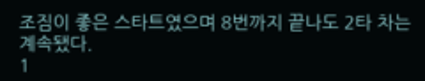조짐이 좋은 스타트였으며 8번까지 끝나도 2타 차는 계속됐다.
1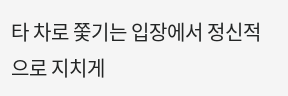타 차로 쫓기는 입장에서 정신적으로 지치게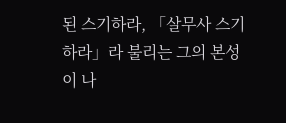된 스기하라, 「살무사 스기하라」라 불리는 그의 본성이 나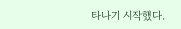타나기 시작했다.